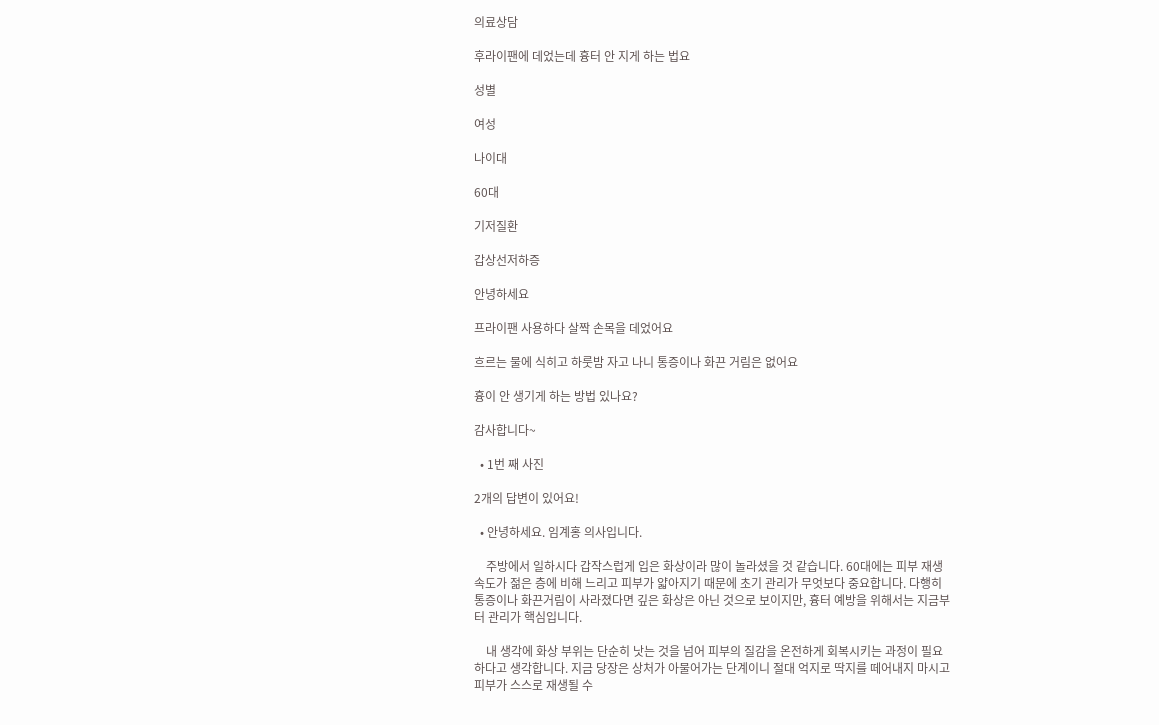의료상담

후라이팬에 데었는데 흉터 안 지게 하는 법요

성별

여성

나이대

60대

기저질환

갑상선저하증

안녕하세요

프라이팬 사용하다 살짝 손목을 데었어요

흐르는 물에 식히고 하룻밤 자고 나니 통증이나 화끈 거림은 없어요

흉이 안 생기게 하는 방법 있나요?

감사합니다~

  • 1번 째 사진

2개의 답변이 있어요!

  • 안녕하세요. 임계홍 의사입니다.

    주방에서 일하시다 갑작스럽게 입은 화상이라 많이 놀라셨을 것 같습니다. 60대에는 피부 재생 속도가 젊은 층에 비해 느리고 피부가 얇아지기 때문에 초기 관리가 무엇보다 중요합니다. 다행히 통증이나 화끈거림이 사라졌다면 깊은 화상은 아닌 것으로 보이지만, 흉터 예방을 위해서는 지금부터 관리가 핵심입니다.

    내 생각에 화상 부위는 단순히 낫는 것을 넘어 피부의 질감을 온전하게 회복시키는 과정이 필요하다고 생각합니다. 지금 당장은 상처가 아물어가는 단계이니 절대 억지로 딱지를 떼어내지 마시고 피부가 스스로 재생될 수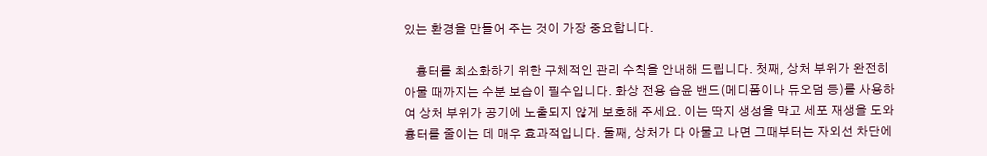있는 환경을 만들어 주는 것이 가장 중요합니다.

    흉터를 최소화하기 위한 구체적인 관리 수칙을 안내해 드립니다. 첫째, 상처 부위가 완전히 아물 때까지는 수분 보습이 필수입니다. 화상 전용 습윤 밴드(메디폼이나 듀오덤 등)를 사용하여 상처 부위가 공기에 노출되지 않게 보호해 주세요. 이는 딱지 생성을 막고 세포 재생을 도와 흉터를 줄이는 데 매우 효과적입니다. 둘째, 상처가 다 아물고 나면 그때부터는 자외선 차단에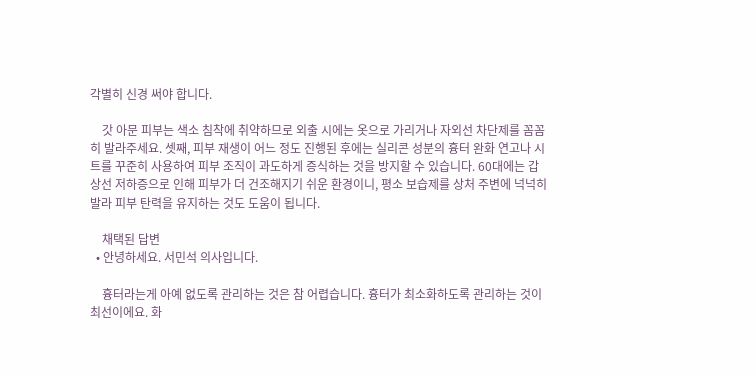각별히 신경 써야 합니다.

    갓 아문 피부는 색소 침착에 취약하므로 외출 시에는 옷으로 가리거나 자외선 차단제를 꼼꼼히 발라주세요. 셋째, 피부 재생이 어느 정도 진행된 후에는 실리콘 성분의 흉터 완화 연고나 시트를 꾸준히 사용하여 피부 조직이 과도하게 증식하는 것을 방지할 수 있습니다. 60대에는 갑상선 저하증으로 인해 피부가 더 건조해지기 쉬운 환경이니, 평소 보습제를 상처 주변에 넉넉히 발라 피부 탄력을 유지하는 것도 도움이 됩니다.

    채택된 답변
  • 안녕하세요. 서민석 의사입니다.

    흉터라는게 아예 없도록 관리하는 것은 참 어렵습니다. 흉터가 최소화하도록 관리하는 것이 최선이에요. 화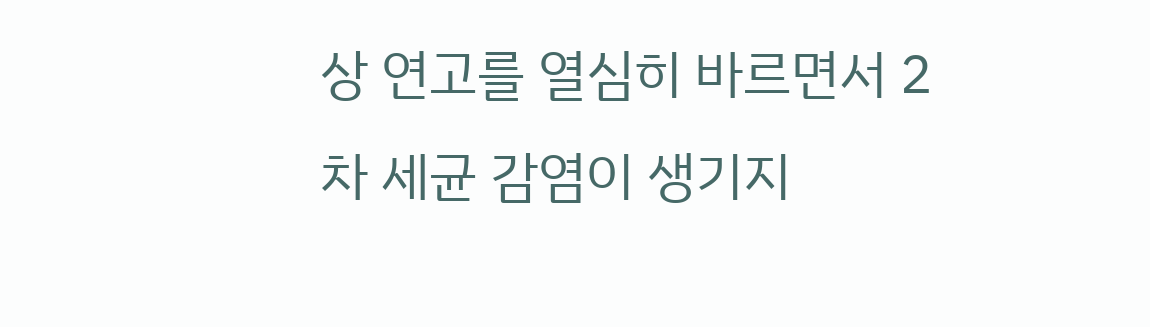상 연고를 열심히 바르면서 2차 세균 감염이 생기지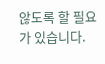않도록 할 필요가 있습니다.